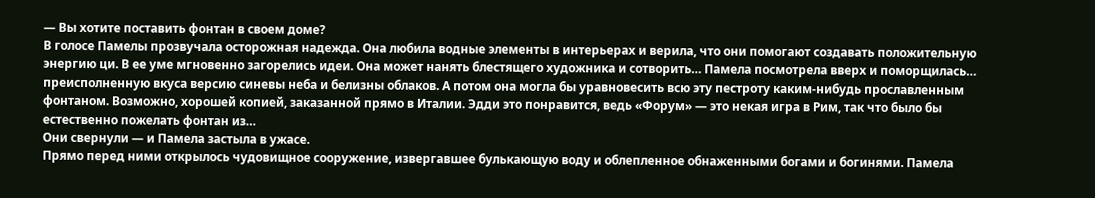— Вы хотите поставить фонтан в своем доме?
В голосе Памелы прозвучала осторожная надежда. Она любила водные элементы в интерьерах и верила, что они помогают создавать положительную энергию ци. В ее уме мгновенно загорелись идеи. Она может нанять блестящего художника и сотворить… Памела посмотрела вверх и поморщилась… преисполненную вкуса версию синевы неба и белизны облаков. А потом она могла бы уравновесить всю эту пестроту каким-нибудь прославленным фонтаном. Возможно, хорошей копией, заказанной прямо в Италии. Эдди это понравится, ведь «Форум» — это некая игра в Рим, так что было бы естественно пожелать фонтан из…
Они свернули — и Памела застыла в ужасе.
Прямо перед ними открылось чудовищное сооружение, извергавшее булькающую воду и облепленное обнаженными богами и богинями. Памела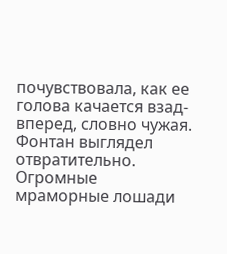почувствовала, как ее голова качается взад-вперед, словно чужая. Фонтан выглядел отвратительно. Огромные мраморные лошади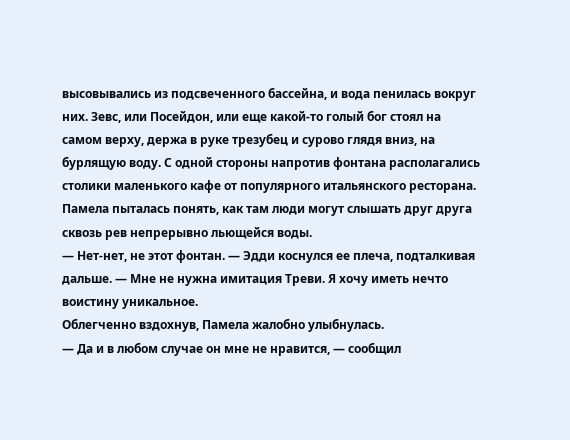высовывались из подсвеченного бассейна, и вода пенилась вокруг них. Зевс, или Посейдон, или еще какой-то голый бог стоял на самом верху, держа в руке трезубец и сурово глядя вниз, на бурлящую воду. С одной стороны напротив фонтана располагались столики маленького кафе от популярного итальянского ресторана. Памела пыталась понять, как там люди могут слышать друг друга сквозь рев непрерывно льющейся воды.
— Нет-нет, не этот фонтан. — Эдди коснулся ее плеча, подталкивая дальше. — Мне не нужна имитация Треви. Я хочу иметь нечто воистину уникальное.
Облегченно вздохнув, Памела жалобно улыбнулась.
— Да и в любом случае он мне не нравится, — сообщил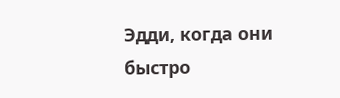Эдди, когда они быстро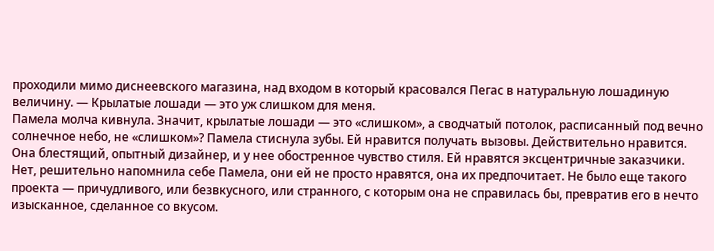проходили мимо диснеевского магазина, над входом в который красовался Пегас в натуральную лошадиную величину. — Крылатые лошади — это уж слишком для меня.
Памела молча кивнула. Значит, крылатые лошади — это «слишком», а сводчатый потолок, расписанный под вечно солнечное небо, не «слишком»? Памела стиснула зубы. Ей нравится получать вызовы. Действительно нравится. Она блестящий, опытный дизайнер, и у нее обостренное чувство стиля. Ей нравятся эксцентричные заказчики. Нет, решительно напомнила себе Памела, они ей не просто нравятся, она их предпочитает. Не было еще такого проекта — причудливого, или безвкусного, или странного, с которым она не справилась бы, превратив его в нечто изысканное, сделанное со вкусом.